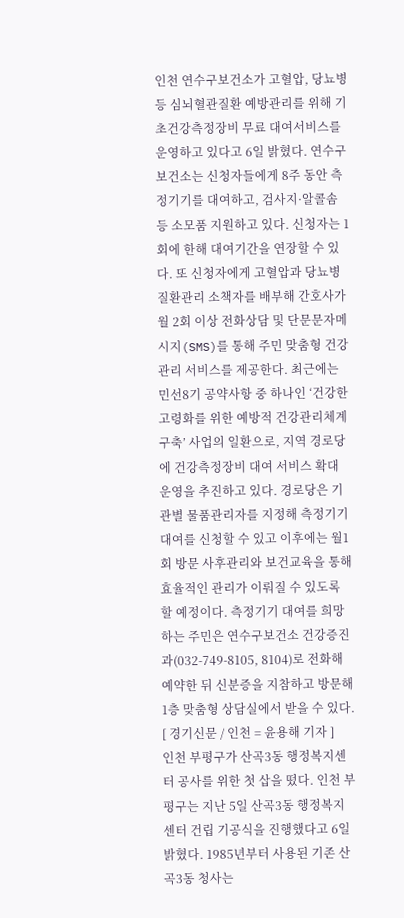인천 연수구보건소가 고혈압, 당뇨병 등 심뇌혈관질환 예방관리를 위해 기초건강측정장비 무료 대여서비스를 운영하고 있다고 6일 밝혔다. 연수구보건소는 신청자들에게 8주 동안 측정기기를 대여하고, 검사지·알콜솜 등 소모품 지원하고 있다. 신청자는 1회에 한해 대여기간을 연장할 수 있다. 또 신청자에게 고혈압과 당뇨병 질환관리 소책자를 배부해 간호사가 월 2회 이상 전화상담 및 단문문자메시지(SMS)를 통해 주민 맞춤형 건강관리 서비스를 제공한다. 최근에는 민선8기 공약사항 중 하나인 ‘건강한 고령화를 위한 예방적 건강관리체계 구축’ 사업의 일환으로, 지역 경로당에 건강측정장비 대여 서비스 확대 운영을 추진하고 있다. 경로당은 기관별 물품관리자를 지정해 측정기기 대여를 신청할 수 있고 이후에는 월1회 방문 사후관리와 보건교육을 통해 효율적인 관리가 이뤄질 수 있도록 할 예정이다. 측정기기 대여를 희망하는 주민은 연수구보건소 건강증진과(032-749-8105, 8104)로 전화해 예약한 뒤 신분증을 지참하고 방문해 1층 맞춤형 상담실에서 받을 수 있다. [ 경기신문 / 인천 = 윤용해 기자 ]
인천 부평구가 산곡3동 행정복지센터 공사를 위한 첫 삽을 떴다. 인천 부평구는 지난 5일 산곡3동 행정복지센터 건립 기공식을 진행했다고 6일 밝혔다. 1985년부터 사용된 기존 산곡3동 청사는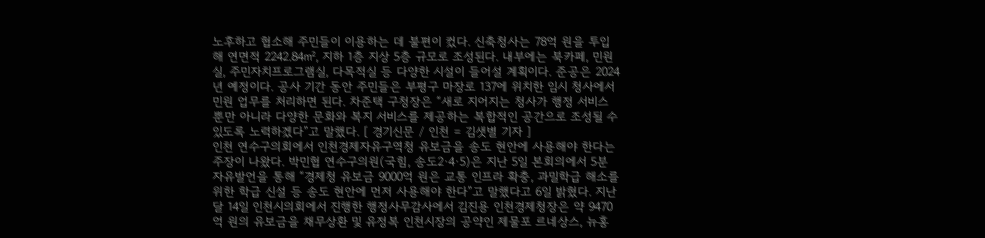노후하고 협소해 주민들이 이용하는 데 불편이 컸다. 신축청사는 78억 원을 투입해 연면적 2242.84㎡, 지하 1층 지상 5층 규모로 조성된다. 내부에는 북카페, 민원실, 주민자치프로그램실, 다목적실 등 다양한 시설이 들어설 계획이다. 준공은 2024년 예정이다. 공사 기간 동안 주민들은 부평구 마장로 137에 위치한 임시 청사에서 민원 업무를 처리하면 된다. 차준택 구청장은 “새로 지어지는 청사가 행정 서비스뿐만 아니라 다양한 문화와 복지 서비스를 제공하는 복합적인 공간으로 조성될 수 있도록 노력하겠다”고 말했다. [ 경기신문 / 인천 = 김샛별 기자 ]
인천 연수구의회에서 인천경제자유구역청 유보금을 송도 현안에 사용해야 한다는 주장이 나왔다. 박민협 연수구의원(국힘, 송도2∙4∙5)은 지난 5일 본회의에서 5분 자유발언을 통해 “경제청 유보금 9000억 원은 교통 인프라 확충, 과밀학급 해소를 위한 학급 신설 등 송도 현안에 먼저 사용해야 한다”고 말했다고 6일 밝혔다. 지난달 14일 인천시의회에서 진행한 행정사무감사에서 김진용 인천경제청장은 약 9470억 원의 유보금을 채무상환 및 유정복 인천시장의 공약인 제물포 르네상스, 뉴홍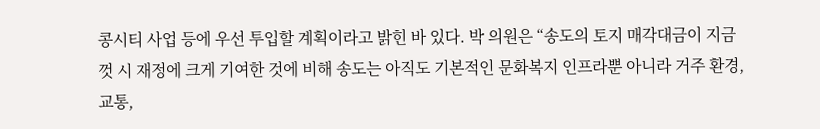콩시티 사업 등에 우선 투입할 계획이라고 밝힌 바 있다. 박 의원은 “송도의 토지 매각대금이 지금껏 시 재정에 크게 기여한 것에 비해 송도는 아직도 기본적인 문화복지 인프라뿐 아니라 거주 환경, 교통,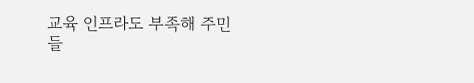교육 인프라도 부족해 주민들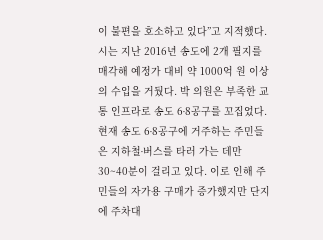이 불편을 호소하고 있다”고 지적했다. 시는 지난 2016년 송도에 2개 필지를 매각해 예정가 대비 약 1000억 원 이상의 수입을 거뒀다. 박 의원은 부족한 교통 인프라로 송도 6∙8공구를 꼬집었다. 현재 송도 6∙8공구에 거주하는 주민들은 지하철∙버스를 타러 가는 데만 30~40분이 걸리고 있다. 이로 인해 주민들의 자가용 구매가 증가했지만 단지에 주차대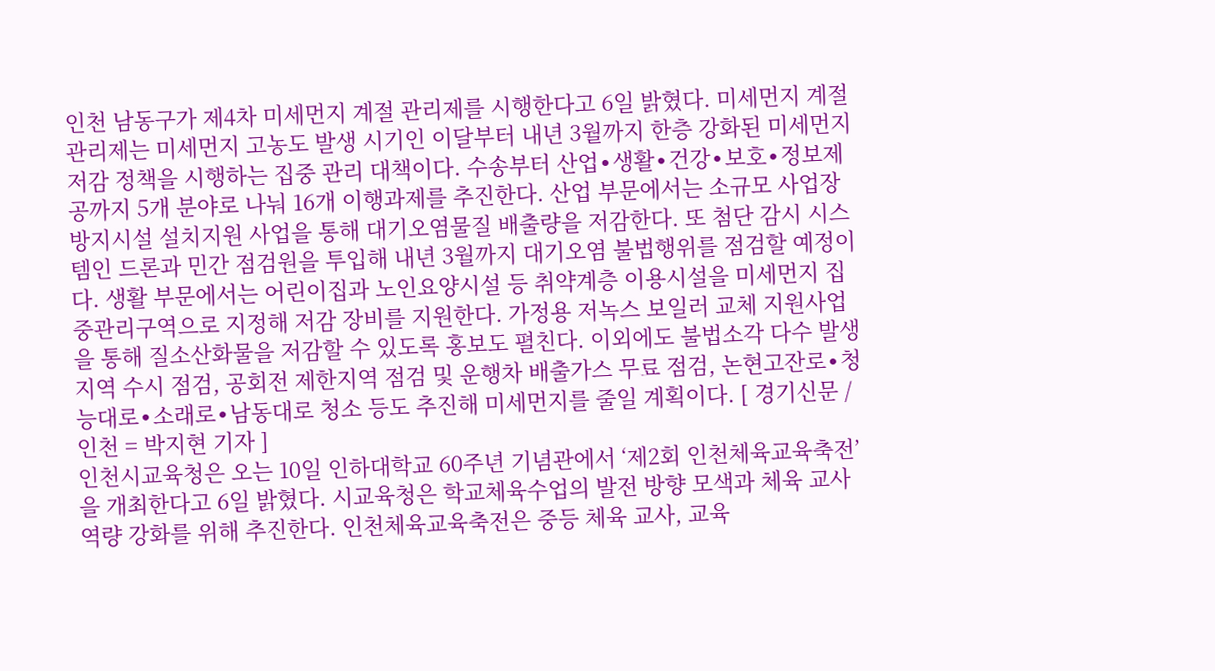인천 남동구가 제4차 미세먼지 계절 관리제를 시행한다고 6일 밝혔다. 미세먼지 계절 관리제는 미세먼지 고농도 발생 시기인 이달부터 내년 3월까지 한층 강화된 미세먼지 저감 정책을 시행하는 집중 관리 대책이다. 수송부터 산업∙생활∙건강∙보호∙정보제공까지 5개 분야로 나눠 16개 이행과제를 추진한다. 산업 부문에서는 소규모 사업장 방지시설 설치지원 사업을 통해 대기오염물질 배출량을 저감한다. 또 첨단 감시 시스템인 드론과 민간 점검원을 투입해 내년 3월까지 대기오염 불법행위를 점검할 예정이다. 생활 부문에서는 어린이집과 노인요양시설 등 취약계층 이용시설을 미세먼지 집중관리구역으로 지정해 저감 장비를 지원한다. 가정용 저녹스 보일러 교체 지원사업을 통해 질소산화물을 저감할 수 있도록 홍보도 펼친다. 이외에도 불법소각 다수 발생지역 수시 점검, 공회전 제한지역 점검 및 운행차 배출가스 무료 점검, 논현고잔로∙청능대로∙소래로∙남동대로 청소 등도 추진해 미세먼지를 줄일 계획이다. [ 경기신문 / 인천 = 박지현 기자 ]
인천시교육청은 오는 10일 인하대학교 60주년 기념관에서 ‘제2회 인천체육교육축전’을 개최한다고 6일 밝혔다. 시교육청은 학교체육수업의 발전 방향 모색과 체육 교사 역량 강화를 위해 추진한다. 인천체육교육축전은 중등 체육 교사, 교육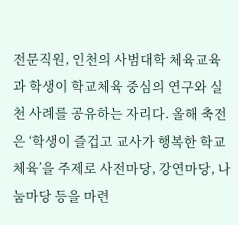전문직원, 인천의 사범대학 체육교육과 학생이 학교체육 중심의 연구와 실천 사례를 공유하는 자리다. 올해 축전은 ‘학생이 즐겁고 교사가 행복한 학교체육’을 주제로 사전마당, 강연마당, 나눔마당 등을 마련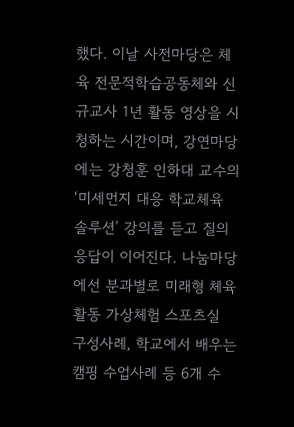했다. 이날 사전마당은 체육 전문적학습공동체와 신규교사 1년 활동 영상을 시청하는 시간이며, 강연마당에는 강청훈 인하대 교수의 ‘미세먼지 대응 학교체육 솔루션’ 강의를 듣고 질의응답이 이어진다. 나눔마당에선 분과별로 미래형 체육활동 가상체험 스포츠실 구성사례, 학교에서 배우는 캠핑 수업사례 등 6개 수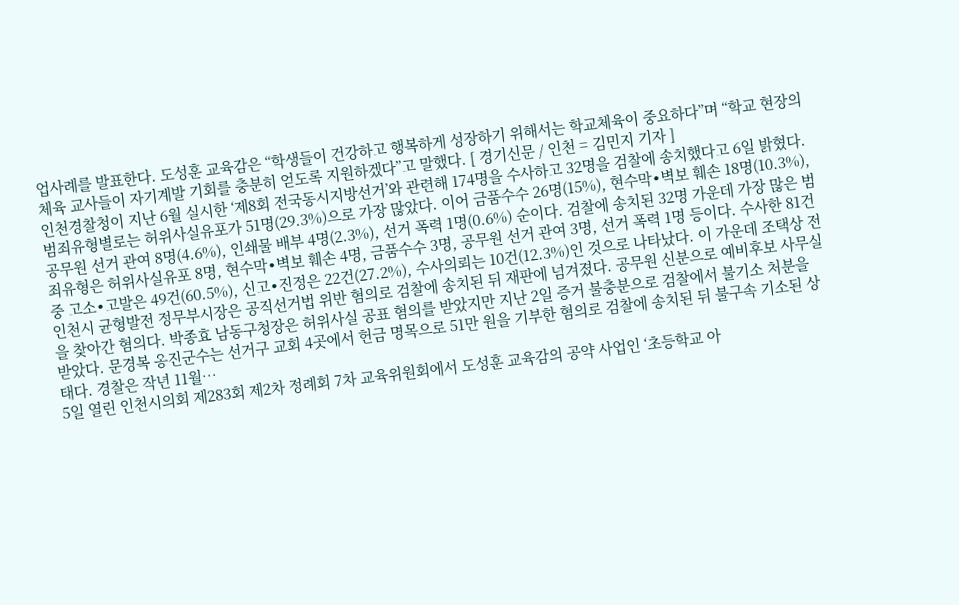업사례를 발표한다. 도성훈 교육감은 “학생들이 건강하고 행복하게 성장하기 위해서는 학교체육이 중요하다”며 “학교 현장의 체육 교사들이 자기계발 기회를 충분히 얻도록 지원하겠다”고 말했다. [ 경기신문 / 인천 = 김민지 기자 ]
인천경찰청이 지난 6월 실시한 ‘제8회 전국동시지방선거’와 관련해 174명을 수사하고 32명을 검찰에 송치했다고 6일 밝혔다. 범죄유형별로는 허위사실유포가 51명(29.3%)으로 가장 많았다. 이어 금품수수 26명(15%), 현수막∙벽보 훼손 18명(10.3%), 공무원 선거 관여 8명(4.6%), 인쇄물 배부 4명(2.3%), 선거 폭력 1명(0.6%) 순이다. 검찰에 송치된 32명 가운데 가장 많은 범죄유형은 허위사실유포 8명, 현수막∙벽보 훼손 4명, 금품수수 3명, 공무원 선거 관여 3명, 선거 폭력 1명 등이다. 수사한 81건 중 고소∙고발은 49건(60.5%), 신고∙진정은 22건(27.2%), 수사의뢰는 10건(12.3%)인 것으로 나타났다. 이 가운데 조택상 전 인천시 균형발전 정무부시장은 공직선거법 위반 혐의로 검찰에 송치된 뒤 재판에 넘겨졌다. 공무원 신분으로 예비후보 사무실을 찾아간 혐의다. 박종효 남동구청장은 허위사실 공표 혐의를 받았지만 지난 2일 증거 불충분으로 검찰에서 불기소 처분을 받았다. 문경복 옹진군수는 선거구 교회 4곳에서 헌금 명목으로 51만 원을 기부한 혐의로 검찰에 송치된 뒤 불구속 기소된 상태다. 경찰은 작년 11월…
5일 열린 인천시의회 제283회 제2차 정례회 7차 교육위원회에서 도성훈 교육감의 공약 사업인 ‘초등학교 아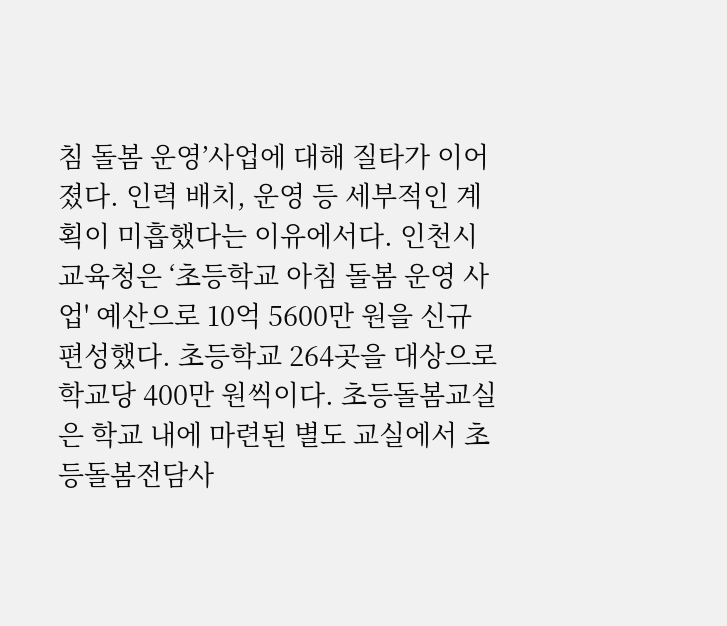침 돌봄 운영’사업에 대해 질타가 이어졌다. 인력 배치, 운영 등 세부적인 계획이 미흡했다는 이유에서다. 인천시교육청은 ‘초등학교 아침 돌봄 운영 사업' 예산으로 10억 5600만 원을 신규 편성했다. 초등학교 264곳을 대상으로 학교당 400만 원씩이다. 초등돌봄교실은 학교 내에 마련된 별도 교실에서 초등돌봄전담사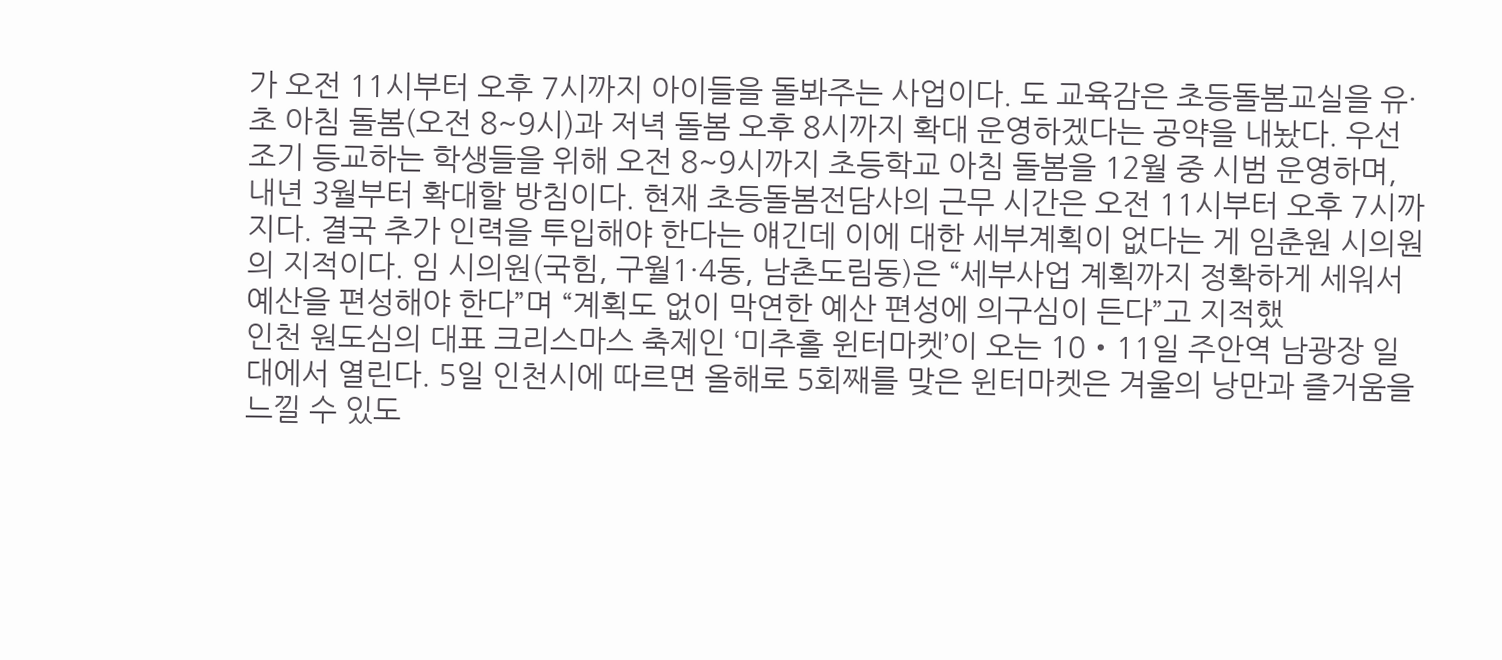가 오전 11시부터 오후 7시까지 아이들을 돌봐주는 사업이다. 도 교육감은 초등돌봄교실을 유·초 아침 돌봄(오전 8~9시)과 저녁 돌봄 오후 8시까지 확대 운영하겠다는 공약을 내놨다. 우선 조기 등교하는 학생들을 위해 오전 8~9시까지 초등학교 아침 돌봄을 12월 중 시범 운영하며, 내년 3월부터 확대할 방침이다. 현재 초등돌봄전담사의 근무 시간은 오전 11시부터 오후 7시까지다. 결국 추가 인력을 투입해야 한다는 얘긴데 이에 대한 세부계획이 없다는 게 임춘원 시의원의 지적이다. 임 시의원(국힘, 구월1·4동, 남촌도림동)은 “세부사업 계획까지 정확하게 세워서 예산을 편성해야 한다”며 “계획도 없이 막연한 예산 편성에 의구심이 든다”고 지적했
인천 원도심의 대표 크리스마스 축제인 ‘미추홀 윈터마켓’이 오는 10‧11일 주안역 남광장 일대에서 열린다. 5일 인천시에 따르면 올해로 5회째를 맞은 윈터마켓은 겨울의 낭만과 즐거움을 느낄 수 있도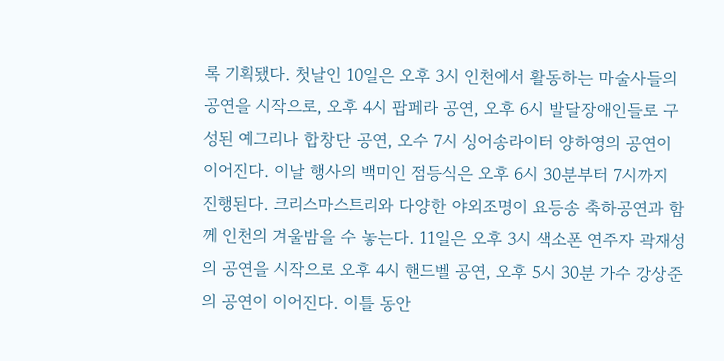록 기획됐다. 첫날인 10일은 오후 3시 인천에서 활동하는 마술사들의 공연을 시작으로, 오후 4시 팝페라 공연, 오후 6시 발달장애인들로 구성된 예그리나 합창단 공연, 오수 7시 싱어송라이터 양하영의 공연이 이어진다. 이날 행사의 백미인 점등식은 오후 6시 30분부터 7시까지 진행된다. 크리스마스트리와 다양한 야외조명이 요등송 축하공연과 함께 인천의 겨울밤을 수 놓는다. 11일은 오후 3시 색소폰 연주자 곽재성의 공연을 시작으로 오후 4시 핸드벨 공연, 오후 5시 30분 가수 강상준의 공연이 이어진다. 이틀 동안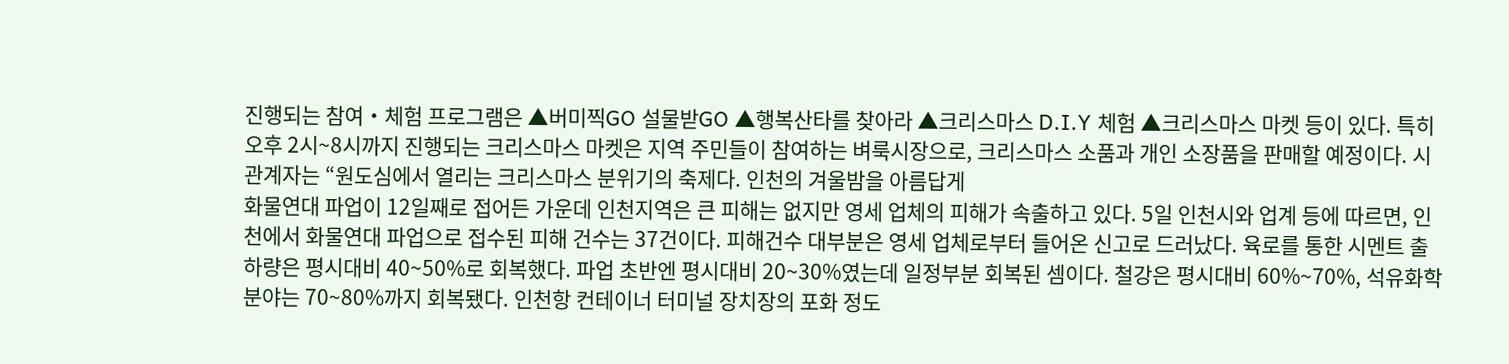진행되는 참여‧체험 프로그램은 ▲버미찍GO 설물받GO ▲행복산타를 찾아라 ▲크리스마스 D.I.Y 체험 ▲크리스마스 마켓 등이 있다. 특히 오후 2시~8시까지 진행되는 크리스마스 마켓은 지역 주민들이 참여하는 벼룩시장으로, 크리스마스 소품과 개인 소장품을 판매할 예정이다. 시 관계자는 “원도심에서 열리는 크리스마스 분위기의 축제다. 인천의 겨울밤을 아름답게
화물연대 파업이 12일째로 접어든 가운데 인천지역은 큰 피해는 없지만 영세 업체의 피해가 속출하고 있다. 5일 인천시와 업계 등에 따르면, 인천에서 화물연대 파업으로 접수된 피해 건수는 37건이다. 피해건수 대부분은 영세 업체로부터 들어온 신고로 드러났다. 육로를 통한 시멘트 출하량은 평시대비 40~50%로 회복했다. 파업 초반엔 평시대비 20~30%였는데 일정부분 회복된 셈이다. 철강은 평시대비 60%~70%, 석유화학 분야는 70~80%까지 회복됐다. 인천항 컨테이너 터미널 장치장의 포화 정도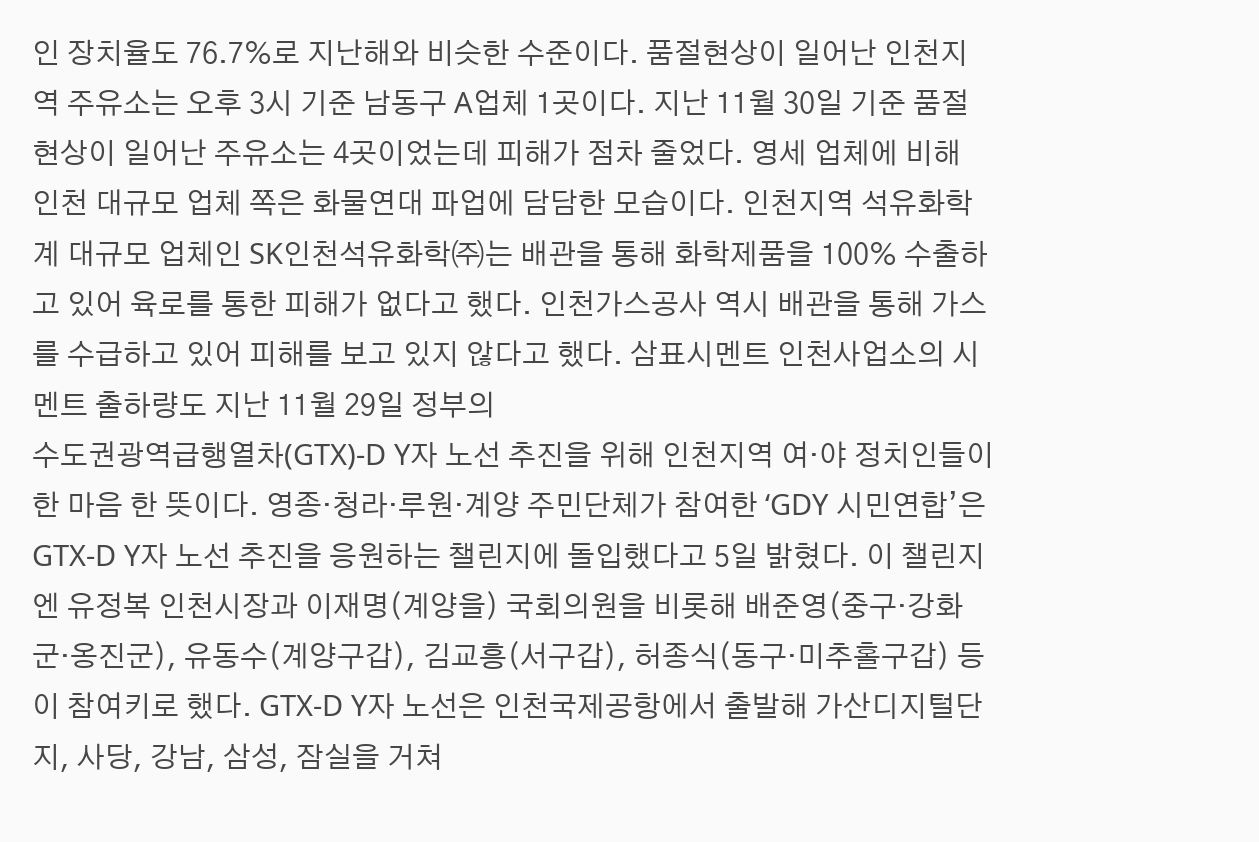인 장치율도 76.7%로 지난해와 비슷한 수준이다. 품절현상이 일어난 인천지역 주유소는 오후 3시 기준 남동구 A업체 1곳이다. 지난 11월 30일 기준 품절현상이 일어난 주유소는 4곳이었는데 피해가 점차 줄었다. 영세 업체에 비해 인천 대규모 업체 쪽은 화물연대 파업에 담담한 모습이다. 인천지역 석유화학계 대규모 업체인 SK인천석유화학㈜는 배관을 통해 화학제품을 100% 수출하고 있어 육로를 통한 피해가 없다고 했다. 인천가스공사 역시 배관을 통해 가스를 수급하고 있어 피해를 보고 있지 않다고 했다. 삼표시멘트 인천사업소의 시멘트 출하량도 지난 11월 29일 정부의
수도권광역급행열차(GTX)-D Y자 노선 추진을 위해 인천지역 여·야 정치인들이 한 마음 한 뜻이다. 영종·청라·루원·계양 주민단체가 참여한 ‘GDY 시민연합’은 GTX-D Y자 노선 추진을 응원하는 챌린지에 돌입했다고 5일 밝혔다. 이 챌린지엔 유정복 인천시장과 이재명(계양을) 국회의원을 비롯해 배준영(중구·강화군·옹진군), 유동수(계양구갑), 김교흥(서구갑), 허종식(동구·미추홀구갑) 등이 참여키로 했다. GTX-D Y자 노선은 인천국제공항에서 출발해 가산디지털단지, 사당, 강남, 삼성, 잠실을 거쳐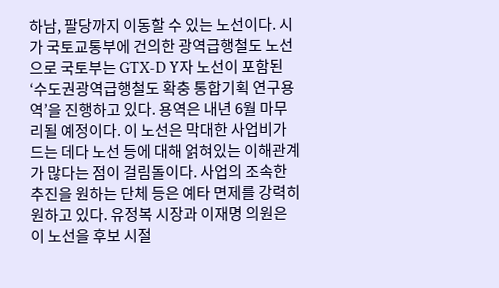하남, 팔당까지 이동할 수 있는 노선이다. 시가 국토교통부에 건의한 광역급행철도 노선으로 국토부는 GTX-D Y자 노선이 포함된 ‘수도권광역급행철도 확충 통합기획 연구용역’을 진행하고 있다. 용역은 내년 6월 마무리될 예정이다. 이 노선은 막대한 사업비가 드는 데다 노선 등에 대해 얽혀있는 이해관계가 많다는 점이 걸림돌이다. 사업의 조속한 추진을 원하는 단체 등은 예타 면제를 강력히 원하고 있다. 유정복 시장과 이재명 의원은 이 노선을 후보 시절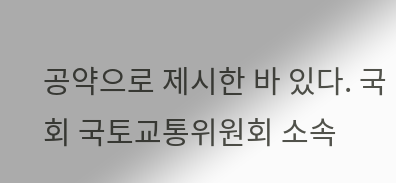공약으로 제시한 바 있다. 국회 국토교통위원회 소속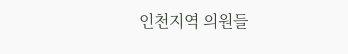인천지역 의원들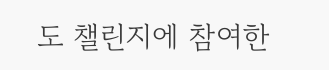도 챌린지에 참여한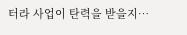터라 사업이 탄력을 받을지…